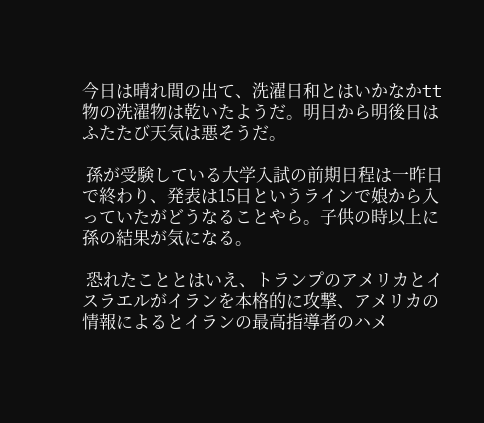今日は晴れ間の出て、洗濯日和とはいかなかtt物の洗濯物は乾いたようだ。明日から明後日はふたたび天気は悪そうだ。

 孫が受験している大学入試の前期日程は一昨日で終わり、発表は15日というラインで娘から入っていたがどうなることやら。子供の時以上に孫の結果が気になる。

 恐れたこととはいえ、トランプのアメリカとイスラエルがイランを本格的に攻撃、アメリカの情報によるとイランの最高指導者のハメ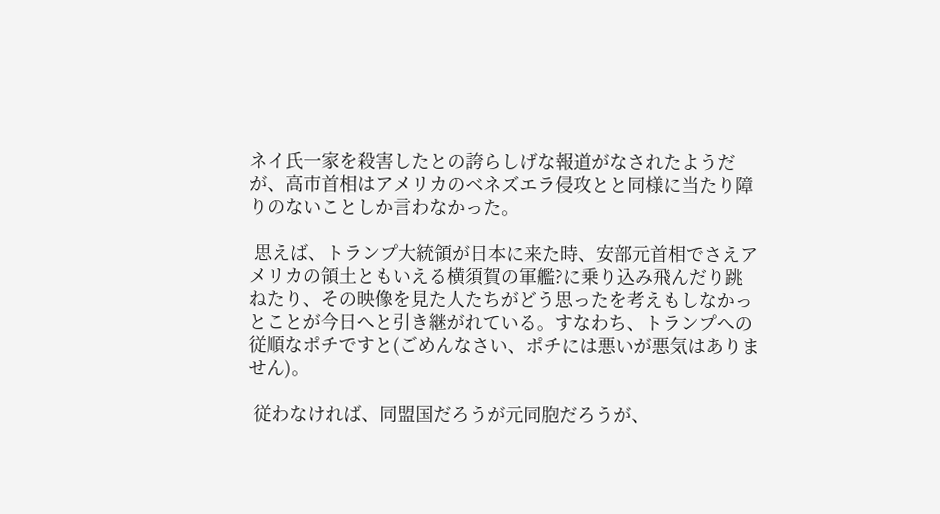ネイ氏一家を殺害したとの誇らしげな報道がなされたようだが、高市首相はアメリカのベネズエラ侵攻とと同様に当たり障りのないことしか言わなかった。

 思えば、トランプ大統領が日本に来た時、安部元首相でさえアメリカの領土ともいえる横須賀の軍艦?に乗り込み飛んだり跳ねたり、その映像を見た人たちがどう思ったを考えもしなかっとことが今日へと引き継がれている。すなわち、トランプへの従順なポチですと(ごめんなさい、ポチには悪いが悪気はありません)。

 従わなければ、同盟国だろうが元同胞だろうが、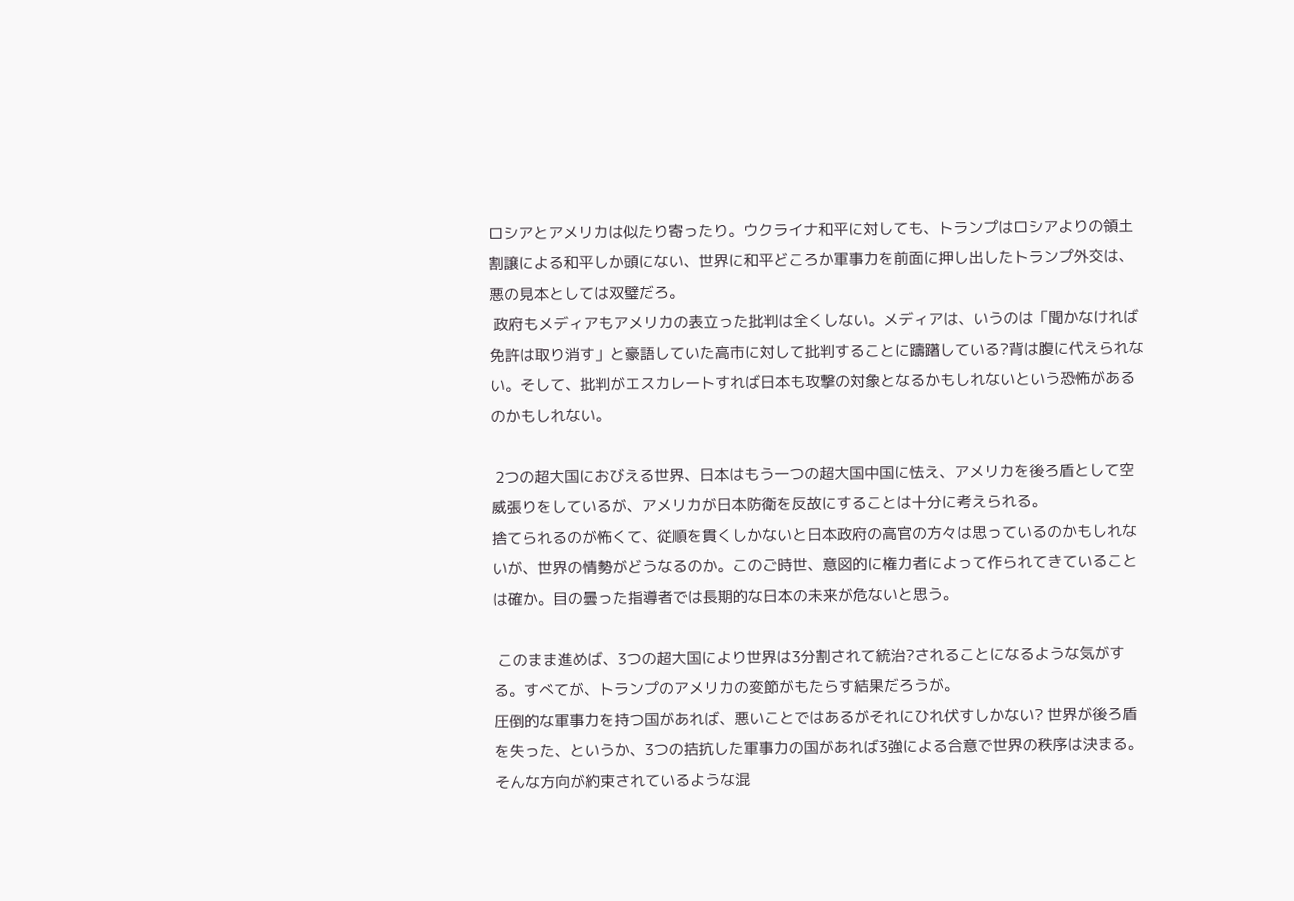ロシアとアメリカは似たり寄ったり。ウクライナ和平に対しても、トランプはロシアよりの領土割譲による和平しか頭にない、世界に和平どころか軍事力を前面に押し出したトランプ外交は、悪の見本としては双璧だろ。
 政府もメディアもアメリカの表立った批判は全くしない。メディアは、いうのは「聞かなければ免許は取り消す」と豪語していた高市に対して批判することに躊躇している?背は腹に代えられない。そして、批判がエスカレートすれば日本も攻撃の対象となるかもしれないという恐怖があるのかもしれない。

 2つの超大国におびえる世界、日本はもう一つの超大国中国に怯え、アメリカを後ろ盾として空威張りをしているが、アメリカが日本防衛を反故にすることは十分に考えられる。
捨てられるのが怖くて、従順を貫くしかないと日本政府の高官の方々は思っているのかもしれないが、世界の情勢がどうなるのか。このご時世、意図的に権力者によって作られてきていることは確か。目の曇った指導者では長期的な日本の未来が危ないと思う。

 このまま進めば、3つの超大国により世界は3分割されて統治?されることになるような気がする。すべてが、トランプのアメリカの変節がもたらす結果だろうが。
圧倒的な軍事力を持つ国があれば、悪いことではあるがそれにひれ伏すしかない? 世界が後ろ盾を失った、というか、3つの拮抗した軍事力の国があれば3強による合意で世界の秩序は決まる。そんな方向が約束されているような混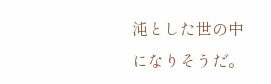沌とした世の中になりそうだ。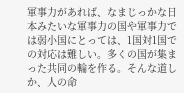軍事力があれば、なまじっかな日本みたいな軍事力の国や軍事力では弱小国にとっては、1国対1国での対応は難しい。多くの国が集まった共同の輪を作る。そんな道しか、人の命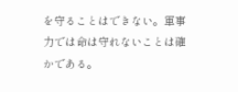を守ることはできない。軍事力では命は守れないことは確かである。